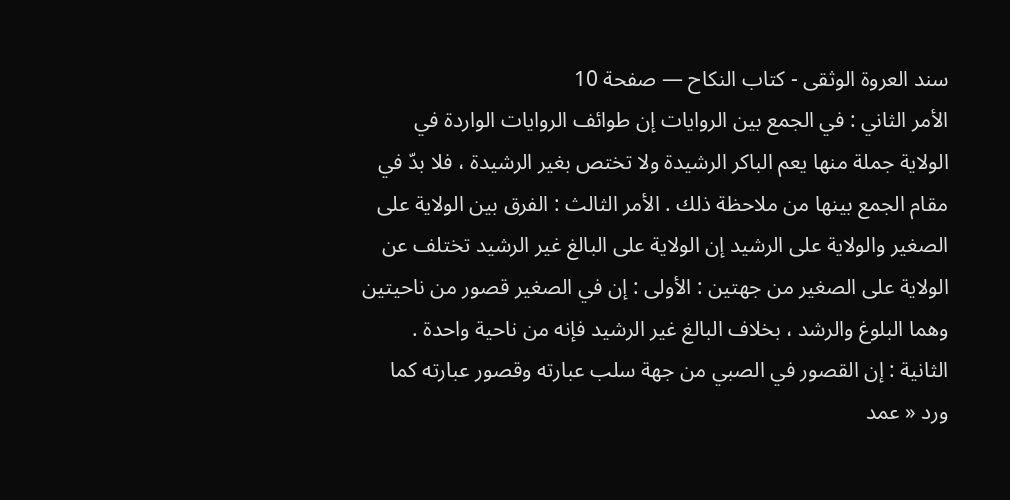سند العروة الوثقى - كتاب النكاح — صفحة 10
الأمر الثاني : في الجمع بين الروايات إن طوائف الروايات الواردة في الولاية جملة منها يعم الباكر الرشيدة ولا تختص بغير الرشيدة ، فلا بدّ في مقام الجمع بينها من ملاحظة ذلك . الأمر الثالث : الفرق بين الولاية على الصغير والولاية على الرشيد إن الولاية على البالغ غير الرشيد تختلف عن الولاية على الصغير من جهتين : الأولى : إن في الصغير قصور من ناحيتين وهما البلوغ والرشد ، بخلاف البالغ غير الرشيد فإنه من ناحية واحدة . الثانية : إن القصور في الصبي من جهة سلب عبارته وقصور عبارته كما ورد « عمد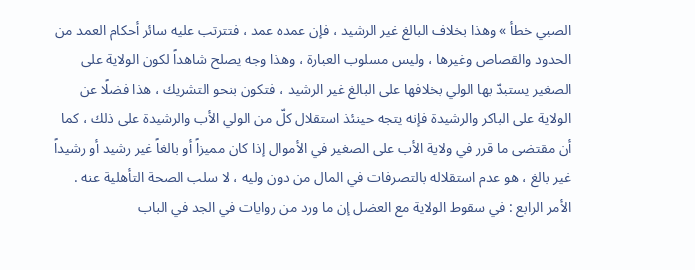الصبي خطأ » وهذا بخلاف البالغ غير الرشيد ، فإن عمده عمد ، فتترتب عليه سائر أحكام العمد من الحدود والقصاص وغيرها ، وليس مسلوب العبارة ، وهذا وجه يصلح شاهداً لكون الولاية على الصغير يستبدّ بها الولي بخلافها على البالغ غير الرشيد ، فتكون بنحو التشريك ، هذا فضلًا عن الولاية على الباكر والرشيدة فإنه يتجه حينئذ استقلال كلّ من الولي الأب والرشيدة على ذلك ، كما أن مقتضى ما قرر في ولاية الأب على الصغير في الأموال إذا كان مميزاً أو بالغاً غير رشيد أو رشيداً غير بالغ ، هو عدم استقلاله بالتصرفات في المال من دون وليه ، لا سلب الصحة التأهلية عنه . الأمر الرابع : في سقوط الولاية مع العضل إن ما ورد من روايات في الجد في الباب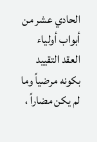الحادي عشر من أبواب أولياء العقد التقييد بكونه مرضياً وما لم يكن مضاراً ،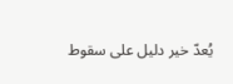يُعدّ خير دليل على سقوط